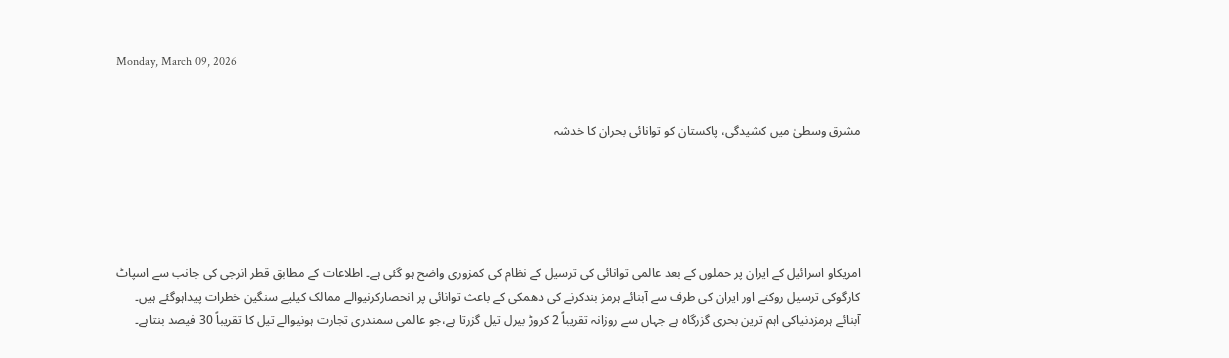Monday, March 09, 2026


مشرق وسطیٰ میں کشیدگی، پاکستان کو توانائی بحران کا خدشہ





امریکاو اسرائیل کے ایران پر حملوں کے بعد عالمی توانائی کی ترسیل کے نظام کی کمزوری واضح ہو گئی ہے۔ اطلاعات کے مطابق قطر انرجی کی جانب سے اسپاٹ کارگوکی ترسیل روکنے اور ایران کی طرف سے آبنائے ہرمز بندکرنے کی دھمکی کے باعث توانائی پر انحصارکرنیوالے ممالک کیلیے سنگین خطرات پیداہوگئے ہیں۔ آبنائے ہرمزدنیاکی اہم ترین بحری گزرگاہ ہے جہاں سے روزانہ تقریباً 2 کروڑ بیرل تیل گزرتا ہے،جو عالمی سمندری تجارت ہونیوالے تیل کا تقریباً 30 فیصد بنتاہے۔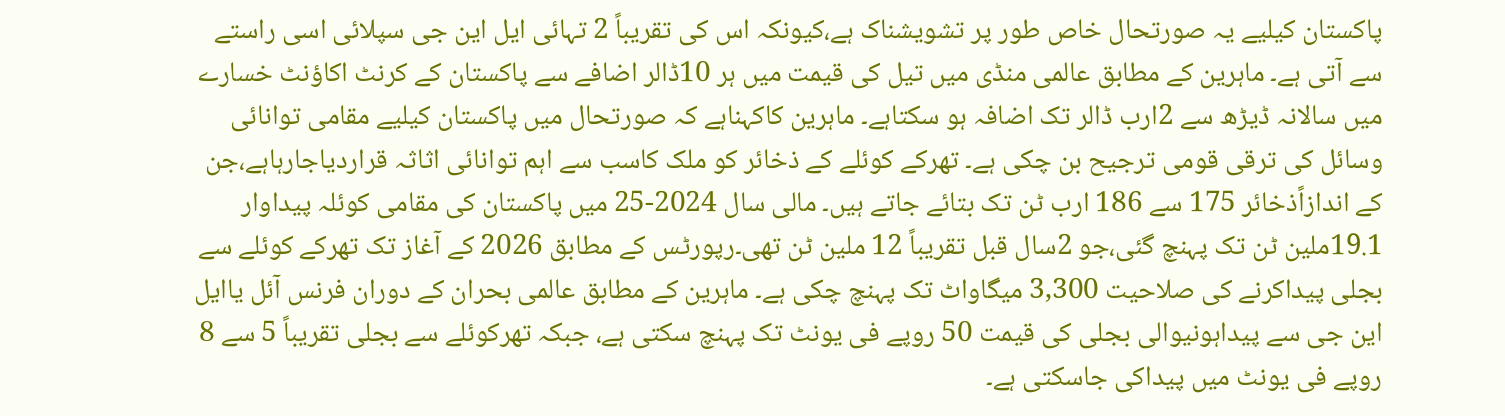پاکستان کیلیے یہ صورتحال خاص طور پر تشویشناک ہے،کیونکہ اس کی تقریباً 2 تہائی ایل این جی سپلائی اسی راستے سے آتی ہے۔ ماہرین کے مطابق عالمی منڈی میں تیل کی قیمت میں ہر 10ڈالر اضافے سے پاکستان کے کرنٹ اکاؤنٹ خسارے میں سالانہ ڈیڑھ سے 2ارب ڈالر تک اضافہ ہو سکتاہے۔ ماہرین کاکہناہے کہ صورتحال میں پاکستان کیلیے مقامی توانائی وسائل کی ترقی قومی ترجیح بن چکی ہے۔ تھرکے کوئلے کے ذخائر کو ملک کاسب سے اہم توانائی اثاثہ قراردیاجارہاہے،جن کے اندازاًذخائر 175 سے 186 ارب ٹن تک بتائے جاتے ہیں۔ مالی سال 2024-25 میں پاکستان کی مقامی کوئلہ پیداوار 19.1ملین ٹن تک پہنچ گئی،جو 2سال قبل تقریباً 12 ملین ٹن تھی۔رپورٹس کے مطابق 2026 کے آغاز تک تھرکے کوئلے سے بجلی پیداکرنے کی صلاحیت 3,300 میگاواٹ تک پہنچ چکی ہے۔ ماہرین کے مطابق عالمی بحران کے دوران فرنس آئل یاایل این جی سے پیداہونیوالی بجلی کی قیمت 50 روپے فی یونٹ تک پہنچ سکتی ہے، جبکہ تھرکوئلے سے بجلی تقریباً 5 سے 8 روپے فی یونٹ میں پیداکی جاسکتی ہے۔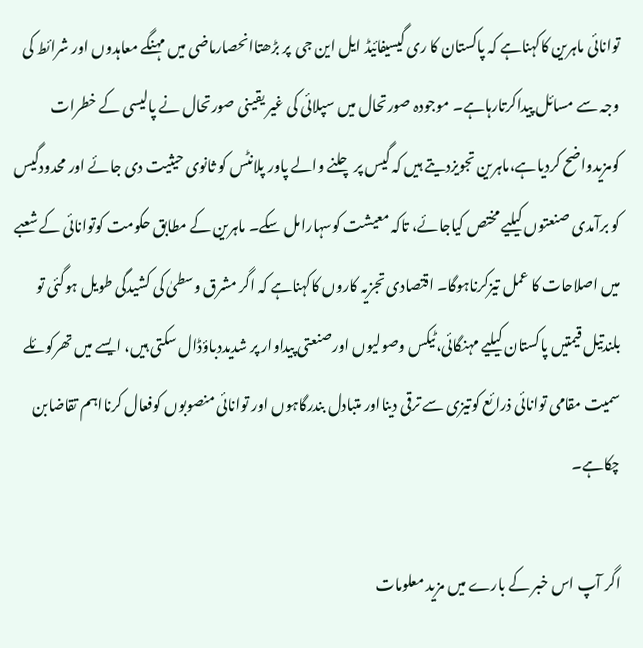توانائی ماہرین کاکہناہے کہ پاکستان کا ری گیسیفائیڈ ایل این جی  پر بڑھتاانحصارماضی میں مہنگے معاہدوں اور شرائط کی وجہ سے مسائل پیداکرتارہاہے۔ موجودہ صورتحال میں سپلائی کی غیر یقینی صورتحال نے پالیسی کے خطرات کومزیدواضح کردیاہے،ماہرین تجویزدیتے ہیں کہ گیس پر چلنے والے پاور پلانٹس کو ثانوی حیثیت دی جائے اور محدودگیس کو برآمدی صنعتوں کیلیے مختص کیاجائے، تاکہ معیشت کوسہارامل سکے۔ ماہرین کے مطابق حکومت کوتوانائی کے شعبے میں اصلاحات کا عمل تیزکرناہوگا۔ اقتصادی تجزیہ کاروں کاکہناہے کہ اگر مشرق وسطیٰ کی کشیدگی طویل ہوگئی تو بلندتیل قیمتیں پاکستان کیلیے مہنگائی،ٹیکس وصولیوں اورصنعتی پیداوار پر شدیددباؤڈال سکتی ہیں، ایسے میں تھرکوئلے سمیت مقامی توانائی ذرائع کوتیزی سے ترقی دینااور متبادل بندرگاہوں اور توانائی منصوبوں کوفعال کرنااہم تقاضابن چکاہے۔

اگر آپ اس خبر کے بارے میں مزید معلومات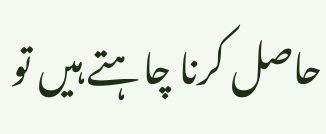حاصل کرنا چاہتے ہیں تو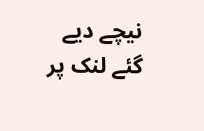نیچے دیے گئے لنک پر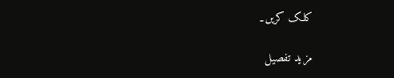کلک کریں۔

مزید تفصیل